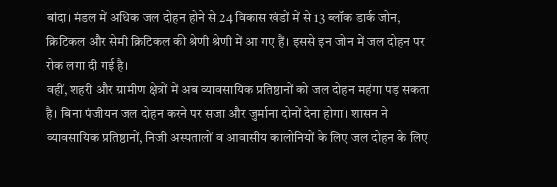बांदा। मंडल में अधिक जल दोहन होने से 24 विकास खंडों में से 13 ब्लॉक डार्क जोन, क्रिटिकल और सेमी क्रिटिकल की श्रेणी श्रेणी में आ गए हैं। इससे इन जोन में जल दोहन पर रोक लगा दी गई है।
वहीं, शहरी और ग्रामीण क्षेत्रों में अब व्यावसायिक प्रतिष्ठानों को जल दोहन महंगा पड़ सकता है। बिना पंजीयन जल दोहन करने पर सजा और जुर्माना दोनों देना होगा। शासन ने व्यावसायिक प्रतिष्ठानों, निजी अस्पतालों व आवासीय कालोनियों के लिए जल दोहन के लिए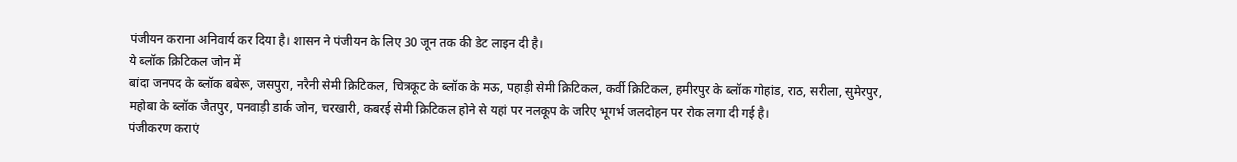पंजीयन कराना अनिवार्य कर दिया है। शासन ने पंजीयन के लिए 30 जून तक की डेट लाइन दी है।
ये ब्लॉक क्रिटिकल जोन में
बांदा जनपद के ब्लॉक बबेरू, जसपुरा, नरैनी सेमी क्रिटिकल, चित्रकूट के ब्लॉक के मऊ, पहाड़ी सेमी क्रिटिकल, कर्वी क्रिटिकल, हमीरपुर के ब्लॉक गोहांड, राठ, सरीला, सुमेरपुर, महोबा के ब्लॉक जैतपुर, पनवाड़ी डार्क जोन, चरखारी, कबरई सेमी क्रिटिकल होने से यहां पर नलकूप के जरिए भूगर्भ जलदोहन पर रोक लगा दी गई है।
पंजीकरण कराएं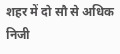शहर में दो सौ से अधिक निजी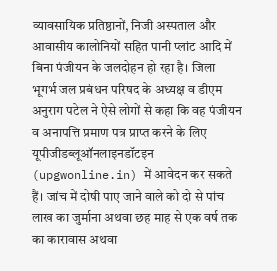व्यावसायिक प्रतिष्ठानों, निजी अस्पताल और आवासीय कालोनियों सहित पानी प्लांट आदि में बिना पंजीयन के जलदोहन हो रहा है। जिला भूगर्भ जल प्रबंधन परिषद के अध्यक्ष व डीएम अनुराग पटेल ने ऐसे लोगों से कहा कि वह पंजीयन व अनापत्ति प्रमाण पत्र प्राप्त करने के लिए यूपीजीडब्लूऑनलाइनडॉटइन (upgwonline.in) में आवेदन कर सकते हैं। जांच में दोषी पाए जाने वाले को दो से पांच लाख का जुर्माना अथवा छह माह से एक वर्ष तक का कारावास अथवा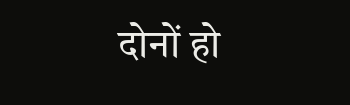दोनों हो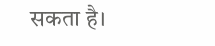सकता है।